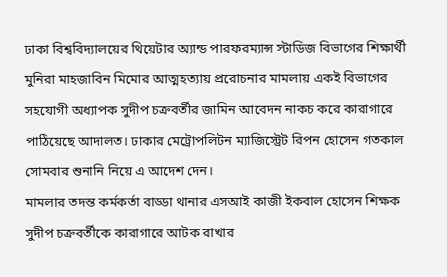ঢাকা বিশ্ববিদ্যালয়ের থিয়েটার অ্যান্ড পারফরম্যান্স স্টাডিজ বিভাগের শিক্ষার্থী মুনিরা মাহজাবিন মিমোর আত্মহত্যায় প্ররোচনার মামলায় একই বিভাগের সহযোগী অধ্যাপক সুদীপ চক্রবর্তীর জামিন আবেদন নাকচ করে কারাগারে পাঠিয়েছে আদালত। ঢাকার মেট্রোপলিটন ম্যাজিস্ট্রেট রিপন হোসেন গতকাল সোমবার শুনানি নিয়ে এ আদেশ দেন।
মামলার তদন্ত কর্মকর্তা বাড্ডা থানার এসআই কাজী ইকবাল হোসেন শিক্ষক সুদীপ চক্রবর্তীকে কারাগারে আটক রাখার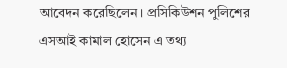আবেদন করেছিলেন। প্রসিকিউশন পুলিশের এসআই কামাল হোসেন এ তথ্য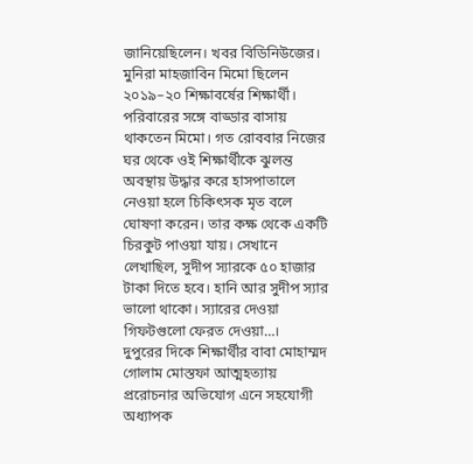জানিয়েছিলেন। খবর বিডিনিউজের। মুনিরা মাহজাবিন মিমো ছিলেন ২০১৯–২০ শিক্ষাবর্ষের শিক্ষার্থী। পরিবারের সঙ্গে বাড্ডার বাসায় থাকতেন মিমো। গত রোববার নিজের ঘর থেকে ওই শিক্ষার্থীকে ঝুলন্ত অবস্থায় উদ্ধার করে হাসপাতালে নেওয়া হলে চিকিৎসক মৃত বলে ঘোষণা করেন। তার কক্ষ থেকে একটি চিরকুট পাওয়া যায়। সেখানে লেখাছিল, সুদীপ স্যারকে ৫০ হাজার টাকা দিতে হবে। হানি আর সুদীপ স্যার ভালো থাকো। স্যারের দেওয়া গিফটগুলো ফেরত দেওয়া…।
দুপুরের দিকে শিক্ষার্থীর বাবা মোহাম্মদ গোলাম মোস্তফা আত্মহত্যায় প্ররোচনার অভিযোগ এনে সহযোগী অধ্যাপক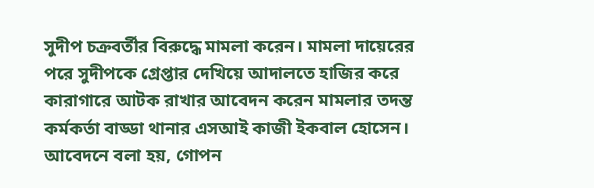সুদীপ চক্রবর্তীর বিরুদ্ধে মামলা করেন। মামলা দায়েরের পরে সুদীপকে গ্রেপ্তার দেখিয়ে আদালতে হাজির করে কারাগারে আটক রাখার আবেদন করেন মামলার তদন্ত কর্মকর্তা বাড্ডা থানার এসআই কাজী ইকবাল হোসেন।
আবেদনে বলা হয়, গোপন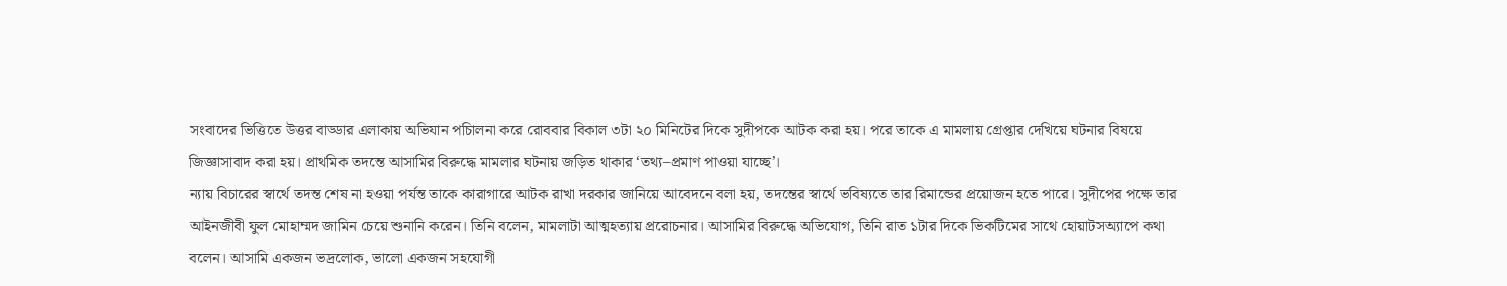সংবাদের ভিত্তিতে উত্তর বাড্ডার এলাকায় অভিযান পচিালনা করে রোববার বিকাল ৩টা ২০ মিনিটের দিকে সুদীপকে আটক করা হয়। পরে তাকে এ মামলায় গ্রেপ্তার দেখিয়ে ঘটনার বিষয়ে জিজ্ঞাসাবাদ করা হয়। প্রাথমিক তদন্তে আসামির বিরুদ্ধে মামলার ঘটনায় জড়িত থাকার ‘তথ্য–প্রমাণ পাওয়া যাচ্ছে’।
ন্যায় বিচারের স্বার্থে তদন্ত শেষ না হওয়া পর্যন্ত তাকে কারাগারে আটক রাখা দরকার জানিয়ে আবেদনে বলা হয়, তদন্তের স্বার্থে ভবিষ্যতে তার রিমান্ডের প্রয়োজন হতে পারে। সুদীপের পক্ষে তার আইনজীবী ফুল মোহাম্মদ জামিন চেয়ে শুনানি করেন। তিনি বলেন, মামলাটা আত্মহত্যায় প্ররোচনার। আসামির বিরুদ্ধে অভিযোগ, তিনি রাত ১টার দিকে ভিকটিমের সাথে হোয়াটসঅ্যাপে কথা বলেন। আসামি একজন ভদ্রলোক, ভালো একজন সহযোগী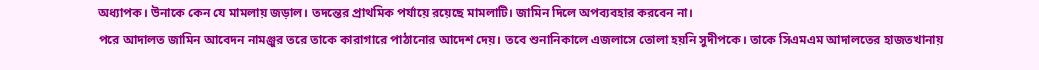অধ্যাপক। উনাকে কেন যে মামলায় জড়াল। তদন্তের প্রাথমিক পর্যায়ে রয়েছে মামলাটি। জামিন দিলে অপব্যবহার করবেন না।
পরে আদালত জামিন আবেদন নামঞ্জুর তরে তাকে কারাগারে পাঠানোর আদেশ দেয়। তবে শুনানিকালে এজলাসে তোলা হয়নি সুদীপকে। তাকে সিএমএম আদালতের হাজতখানায়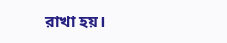রাখা হয়।